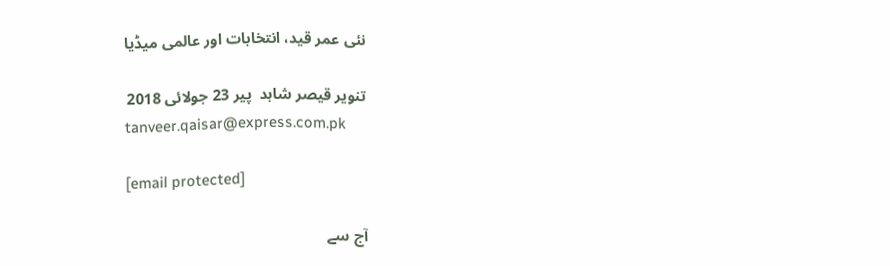نئی عمر قید، انتخابات اور عالمی میڈیا

تنویر قیصر شاہد  پير 23 جولائی 2018
tanveer.qaisar@express.com.pk

[email protected]

آج سے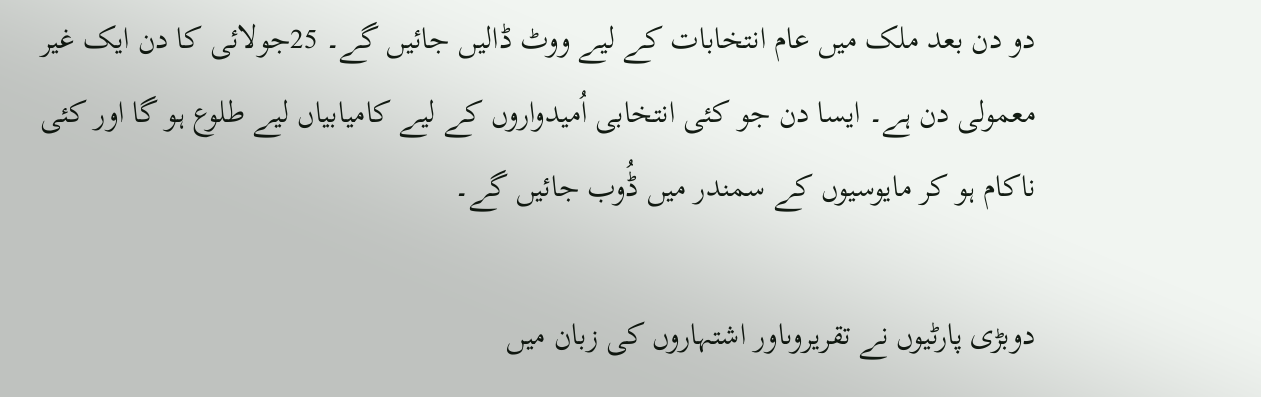دو دن بعد ملک میں عام انتخابات کے لیے ووٹ ڈالیں جائیں گے۔ 25جولائی کا دن ایک غیر معمولی دن ہے۔ ایسا دن جو کئی انتخابی اُمیدواروں کے لیے کامیابیاں لیے طلوع ہو گا اور کئی ناکام ہو کر مایوسیوں کے سمندر میں ڈُوب جائیں گے۔

دوبڑی پارٹیوں نے تقریروںاور اشتہاروں کی زبان میں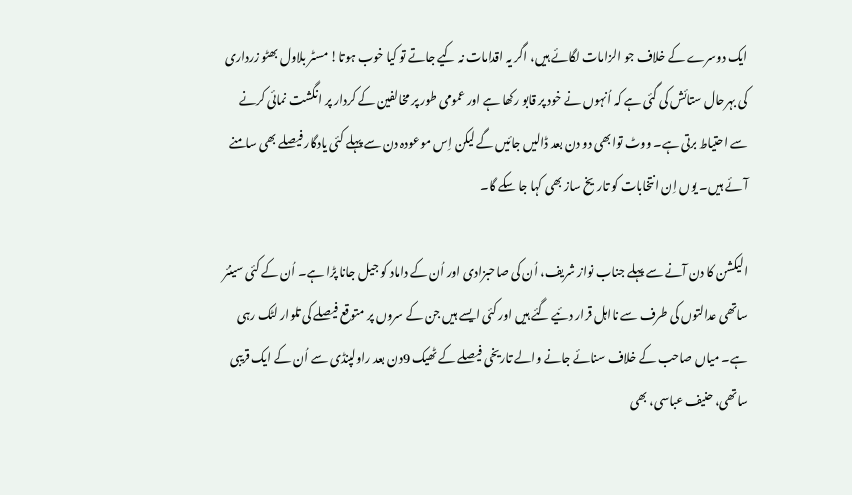ایک دوسرے کے خلاف جو الزامات لگائے ہیں، اگر یہ اقدامات نہ کیے جاتے تو کیا خوب ہوتا! مسٹر بلاول بھٹو زرداری کی بہرحال ستائش کی گئی ہے کہ اُنہوں نے خود پر قابو رکھا ہے اور عمومی طور پر مخالفین کے کردار پر انگشت نمائی کرنے سے احتیاط برتی ہے۔ ووٹ توابھی دو دن بعد ڈالیں جائیں گے لیکن اِس موعودہ دن سے پہلے کئی یادگار فیصلے بھی سامنے آئے ہیں۔ یوں اِن انتخابات کو تاریخ ساز بھی کہا جا سکے گا۔

الیکشن کا دن آنے سے پہلے جناب نواز شریف، اُن کی صاحبزادی اور اُن کے داماد کو جیل جانا پڑا ہے۔ اُن کے کئی سینئر ساتھی عدالتوں کی طرف سے نااہل قرار دئیے گئے ہیں اور کئی ایسے ہیں جن کے سروں پر متوقع فیصلے کی تلوار لٹک رہی ہے۔ میاں صاحب کے خلاف سنائے جانے والے تاریخی فیصلے کے ٹھیک 9دن بعد راولپنڈی سے اُن کے ایک قریبی ساتھی، حنیف عباسی، بھی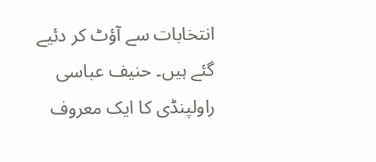انتخابات سے آؤٹ کر دئیے گئے ہیں۔ حنیف عباسی راولپنڈی کا ایک معروف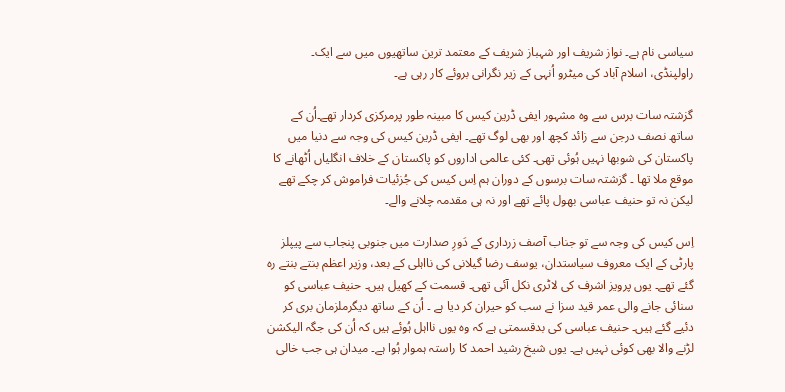سیاسی نام ہے۔ نواز شریف اور شہباز شریف کے معتمد ترین ساتھیوں میں سے ایک۔ راولپنڈی، اسلام آباد کی میٹرو اُنہی کے زیر نگرانی بروئے کار رہی ہے۔

گزشتہ سات برس سے وہ مشہور ایفی ڈرین کیس کا مبینہ طور پرمرکزی کردار تھے۔اُن کے ساتھ نصف درجن سے زائد کچھ اور بھی لوگ تھے۔ ایفی ڈرین کیس کی وجہ سے دنیا میں پاکستان کی شوبھا نہیں ہُوئی تھی۔ کئی عالمی اداروں کو پاکستان کے خلاف انگلیاں اُٹھانے کا موقع ملا تھا ۔ گزشتہ سات برسوں کے دوران ہم اِس کیس کی جُزئیات فراموش کر چکے تھے لیکن نہ تو حنیف عباسی بھول پائے تھے اور نہ ہی مقدمہ چلانے والے۔

اِس کیس کی وجہ سے تو جناب آصف زرداری کے دَورِ صدارت میں جنوبی پنجاب سے پیپلز پارٹی کے ایک معروف سیاستدان، یوسف رضا گیلانی کی نااہلی کے بعد، وزیر اعظم بنتے بنتے رہ گئے تھے۔ یوں پرویز اشرف کی لاٹری نکل آئی تھی۔ قسمت کے کھیل ہیں۔ حنیف عباسی کو سنائی جانے والی عمر قید سزا نے سب کو حیران کر دیا ہے ۔ اُن کے ساتھ دیگرملزمان بری کر دئیے گئے ہیں۔ حنیف عباسی کی بدقسمتی ہے کہ وہ یوں نااہل ہُوئے ہیں کہ اُن کی جگہ الیکشن لڑنے والا بھی کوئی نہیں ہے۔ یوں شیخ رشید احمد کا راستہ ہموار ہُوا ہے۔ میدان ہی جب خالی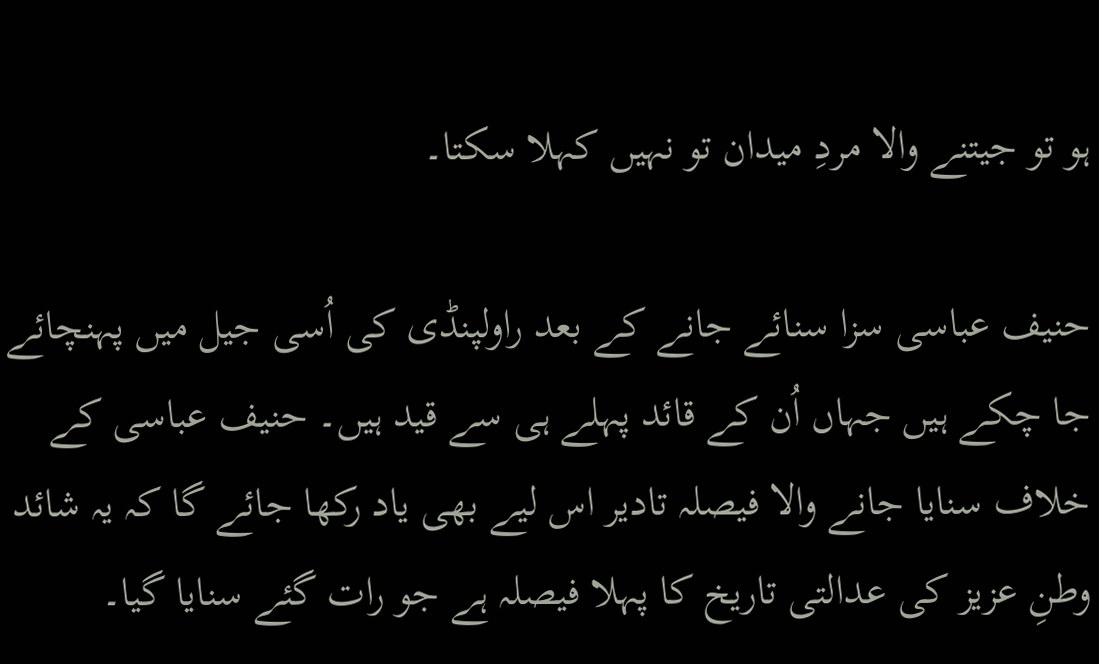ہو تو جیتنے والا مردِ میدان تو نہیں کہلا سکتا۔

حنیف عباسی سزا سنائے جانے کے بعد راولپنڈی کی اُسی جیل میں پہنچائے جا چکے ہیں جہاں اُن کے قائد پہلے ہی سے قید ہیں۔ حنیف عباسی کے خلاف سنایا جانے والا فیصلہ تادیر اس لیے بھی یاد رکھا جائے گا کہ یہ شائد وطنِ عزیز کی عدالتی تاریخ کا پہلا فیصلہ ہے جو رات گئے سنایا گیا۔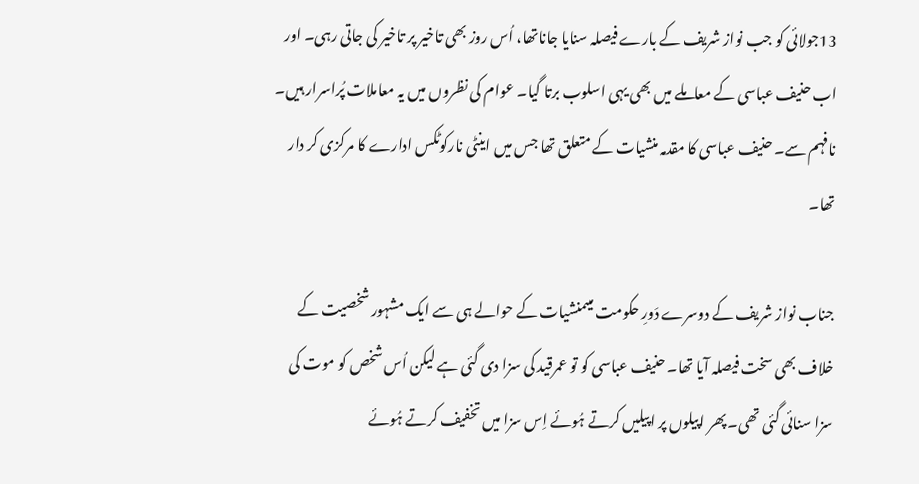13جولائی کو جب نواز شریف کے بارے فیصلہ سنایا جاناتھا، اُس روز بھی تاخیر پر تاخیر کی جاتی رہی۔ اور اب حنیف عباسی کے معاملے میں بھی یہی اسلوب برتا گیا۔ عوام کی نظروں میں یہ معاملات پُراسرار ہیں۔ نافہم سے۔ حنیف عباسی کا مقدمہ منشیات کے متعلق تھا جس میں اینٹی نارکوٹکس ادارے کا مرکزی کر دار تھا۔

جناب نواز شریف کے دوسرے دَورِ حکومت میںمنشیات کے حوالے ہی سے ایک مشہور شخصیت کے خلاف بھی سخت فیصلہ آیا تھا۔ حنیف عباسی کو تو عمرقید کی سزا دی گئی ہے لیکن اُس شخص کو موت کی سزا سنائی گئی تھی۔ پھر اپیلوں پر اپیلیں کرتے ہُوئے اِس سزا میں تخفیف کرتے ہُوئے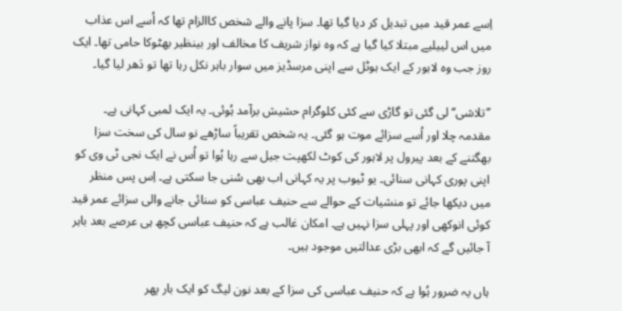اِسے عمر قید میں تبدیل کر دیا گیا تھا۔ سزا پانے والے شخص کاالزام تھا کہ اُسے اس عذاب میں اس لییلیے مبتلا کیا گیا ہے کہ وہ نواز شریف کا مخالف اور بینظیر بھٹوکا حامی تھا۔ ایک روز جب وہ لاہور کے ایک ہوٹل سے اپنی مرسڈیز میں سوار باہر نکل رہا تھا تو دَھر لیا گیا۔

’’تلاشی‘‘ لی گئی تو گاڑی سے کئی کلوگرام حشیش برآمد ہُوئی۔ یہ ایک لمبی کہانی ہے۔ مقدمہ چلا اور اُسے سزائے موت ہو گئی۔ یہ شخص تقریباً ساڑھے نو سال کی سخت سزا بھگتنے کے بعد پیرول پر لاہور کی کوٹ لکھپت جیل سے رہا ہُوا تو اُس نے ایک نجی ٹی وی کو اپنی پوری کہانی سنائی۔ یو ٹیوب پر یہ کہانی اب بھی سُنی جا سکتی ہے۔ اِس پس منظر میں دیکھا جائے تو منشیات کے حوالے سے حنیف عباسی کو سنائی جانے والی سزائے عمر قید کوئی انوکھی اور پہلی سزا نہیں ہے۔ امکان غالب ہے کہ حنیف عباسی کچھ ہی عرصے بعد باہر آ جائیں گے کہ ابھی بڑی عدالتیں موجود ہیں۔

ہاں یہ ضرور ہُوا ہے کہ حنیف عباسی کی سزا کے بعد نون لیگ کو ایک بار پھر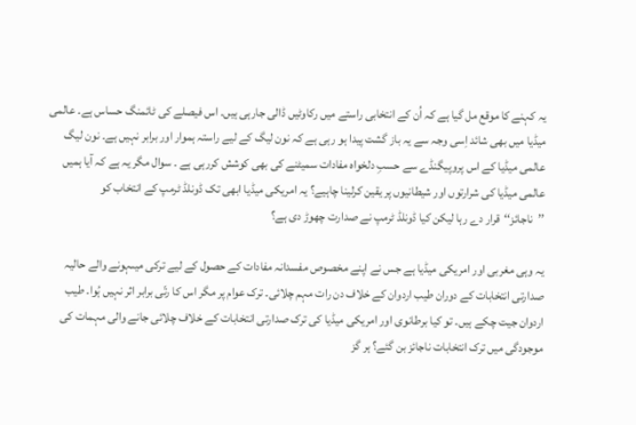یہ کہنے کا موقع مل گیا ہے کہ اُن کے انتخابی راستے میں رکاوٹیں ڈالی جارہی ہیں۔ اس فیصلے کی ٹائمنگ حساس ہے۔ عالمی میڈیا میں بھی شائد اِسی وجہ سے یہ باز گشت پیدا ہو رہی ہے کہ نون لیگ کے لیے راستہ ہموار اور برابر نہیں ہے۔ نون لیگ عالمی میڈیا کے اس پروپیگنڈے سے حسبِ دلخواہ مفادات سمیٹنے کی بھی کوشش کررہی ہے ۔ سوال مگر یہ ہے کہ آیا ہمیں عالمی میڈیا کی شرارتوں اور شیطانیوں پر یقین کرلینا چاہیے؟ یہ امریکی میڈیا ابھی تک ڈونلڈ ٹرمپ کے انتخاب کو ’’ناجائز‘‘قرار دے رہا لیکن کیا ڈونلڈ ٹرمپ نے صدارت چھوڑ دی ہے؟

یہ وہی مغربی اور امریکی میڈیا ہے جس نے اپنے مخصوص مفسدانہ مفادات کے حصول کے لیے ترکی میںہونے والے حالیہ صدارتی انتخابات کے دوران طیب اردوان کے خلاف دن رات مہم چلائی۔ ترک عوام پر مگر اس کا رتّی برابر اثر نہیں ہُوا۔ طیب اردوان جیت چکے ہیں۔ تو کیا برطانوی اور امریکی میڈیا کی ترک صدارتی انتخابات کے خلاف چلائی جانے والی مہمات کی موجودگی میں ترک انتخابات ناجائز بن گئے؟ ہر گز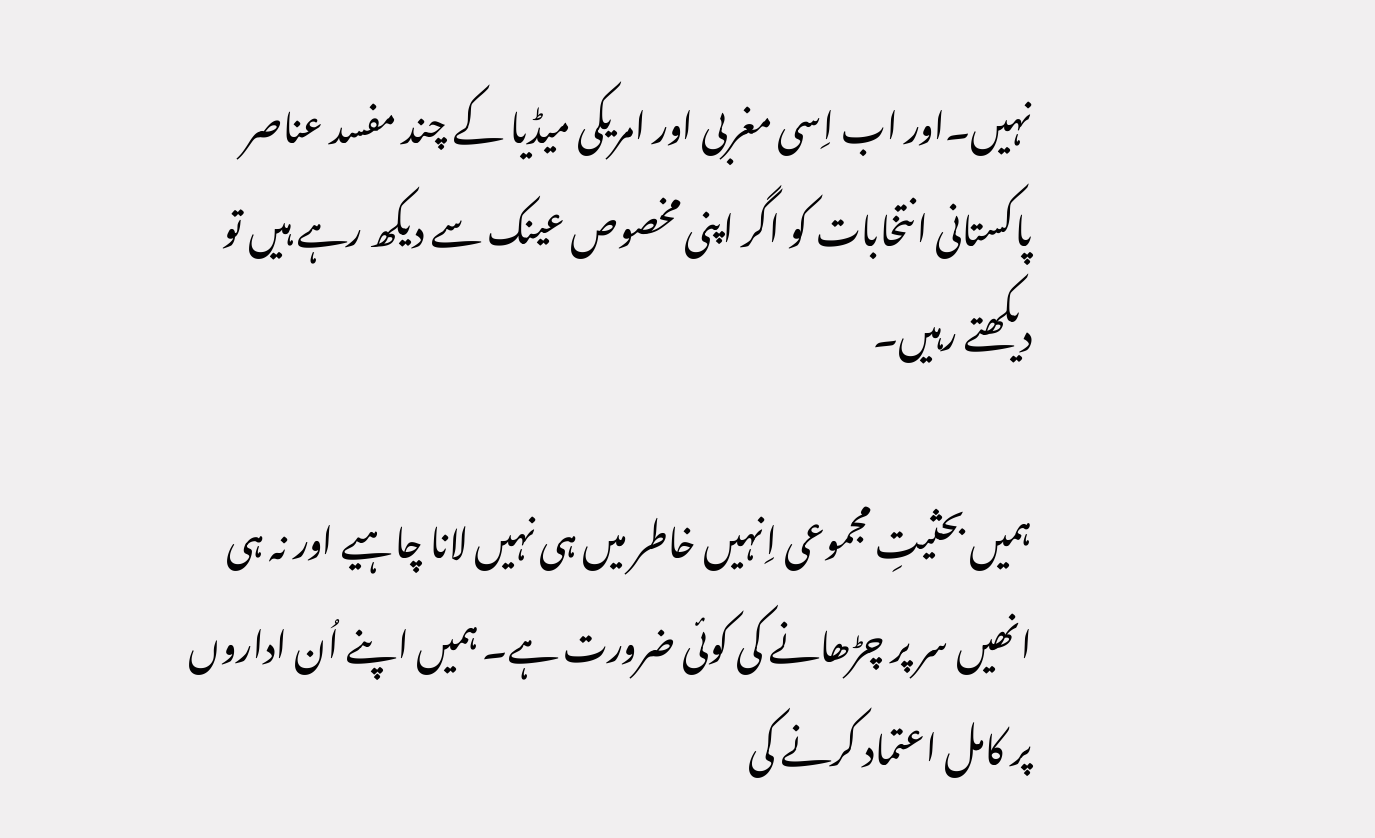نہیں۔اور اب اِسی مغربی اور امریکی میڈیا کے چند مفسد عناصر پاکستانی انتخابات کو اگر اپنی مخصوص عینک سے دیکھ رہے ہیں تو دیکھتے رہیں۔

ہمیں بحثیتِ مجموعی اِنہیں خاطر میں ہی نہیں لانا چاہیے اور نہ ہی انھیں سر پر چڑھانے کی کوئی ضرورت ہے۔ ہمیں اپنے اُن اداروں پر کامل اعتماد کرنے کی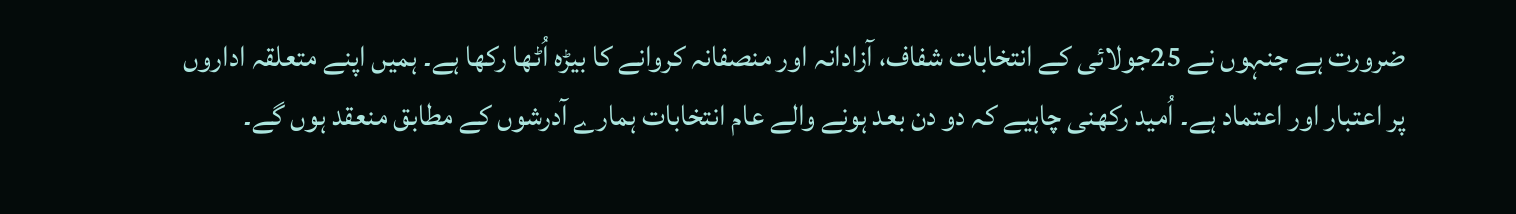ضرورت ہے جنہوں نے 25جولائی کے انتخابات شفاف، آزادانہ اور منصفانہ کروانے کا بیڑہ اُٹھا رکھا ہے۔ ہمیں اپنے متعلقہ اداروں پر اعتبار اور اعتماد ہے۔ اُمید رکھنی چاہیے کہ دو دن بعد ہونے والے عام انتخابات ہمارے آدرشوں کے مطابق منعقد ہوں گے۔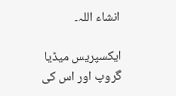انشاء اللہ۔

ایکسپریس میڈیا گروپ اور اس کی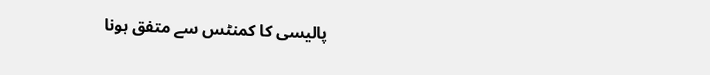پالیسی کا کمنٹس سے متفق ہونا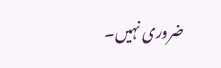ضروری نہیں۔